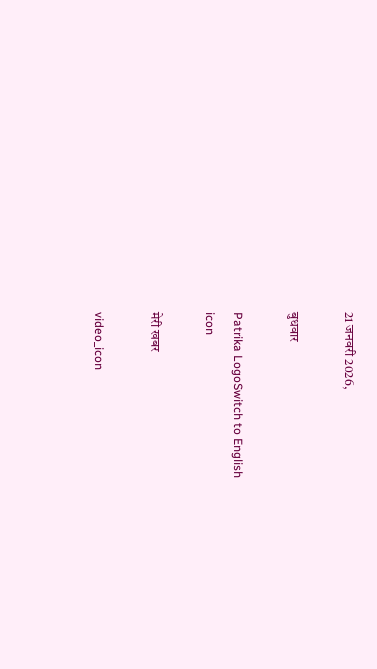21 जनवरी 2026,

बुधवार

Patrika LogoSwitch to English
icon

मेरी खबर

video_icon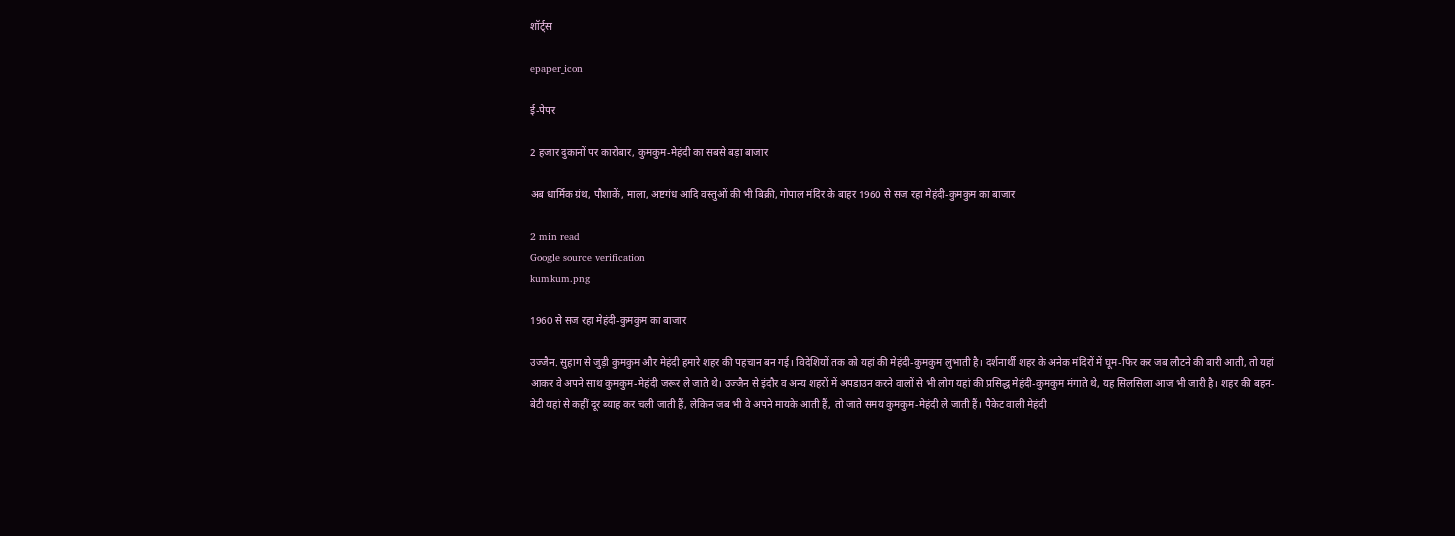शॉर्ट्स

epaper_icon

ई-पेपर

2 हजार दुकानों पर कारोबार, कुमकुम-मेहंदी का सबसे बड़ा बाजार

अब धार्मिक ग्रंथ, पौशाकें, माला, अष्टगंध आदि वस्तुओं की भी बिक्री, गोपाल मंदिर के बाहर 1960 से सज रहा मेहंदी-कुमकुम का बाजार

2 min read
Google source verification
kumkum.png

1960 से सज रहा मेहंदी-कुमकुम का बाजार

उज्जैन. सुहाग से जुड़ी कुमकुम और मेहंदी हमारे शहर की पहचान बन गई। विदेशियों तक को यहां की मेहंदी-कुमकुम लुभाती है। दर्शनार्थी शहर के अनेक मंदिरों में घूम-फिर कर जब लौटने की बारी आती, तो यहां आकर वे अपने साथ कुमकुम-मेहंदी जरूर ले जाते थे। उज्जैन से इंदौर व अन्य शहरों में अपडाउन करने वालों से भी लोग यहां की प्रसिद्ध मेहंदी-कुमकुम मंगाते थे, यह सिलसिला आज भी जारी है। शहर की बहन-बेटी यहां से कहीं दूर ब्याह कर चली जाती हैं, लेकिन जब भी वे अपने मायके आती हैं, तो जाते समय कुमकुम-मेहंदी ले जाती हैं। पैकेट वाली मेहंदी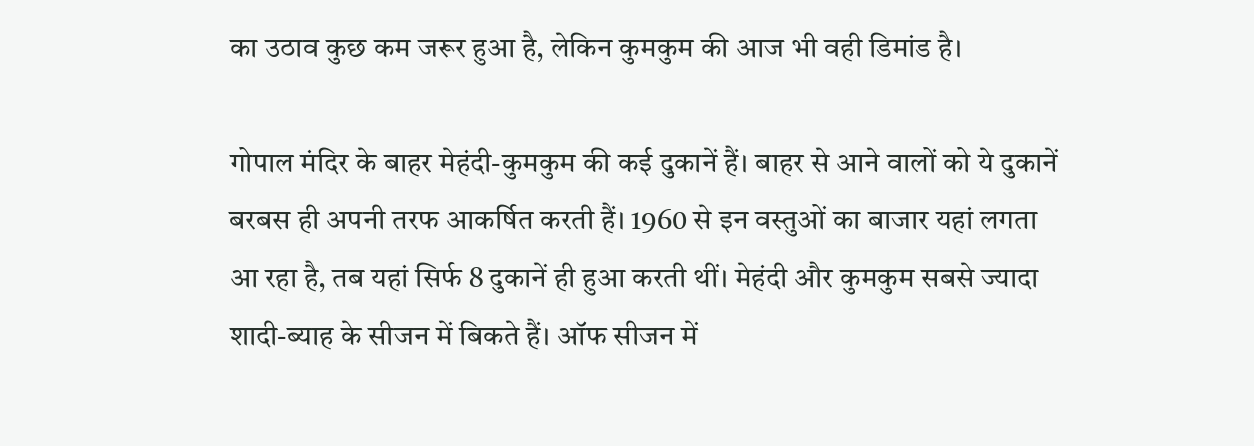का उठाव कुछ कम जरूर हुआ है, लेकिन कुमकुम की आज भी वही डिमांड है।

गोपाल मंदिर के बाहर मेहंदी-कुमकुम की कई दुकानें हैं। बाहर से आने वालों को ये दुकानें बरबस ही अपनी तरफ आकर्षित करती हैं। 1960 से इन वस्तुओं का बाजार यहां लगता आ रहा है, तब यहां सिर्फ 8 दुकानें ही हुआ करती थीं। मेहंदी और कुमकुम सबसे ज्यादा शादी-ब्याह के सीजन में बिकते हैं। ऑफ सीजन में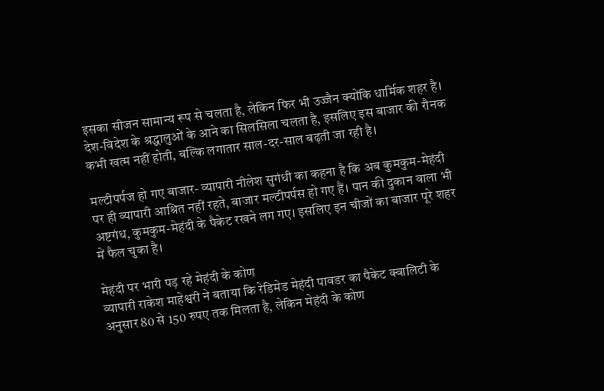इसका सीजन सामान्य रूप से चलता है, लेकिन फिर भी उज्जैन क्योंकि धार्मिक शहर है। देश-विदेश के श्रद्धालुओं के आने का सिलसिला चलता है, इसलिए इस बाजार की रौनक कभी खत्म नहीं होती, बल्कि लगातार साल-दर-साल बढ़ती जा रही है।

मल्टीपर्पज हो गए बाजार- व्यापारी नीलेश सुगंधी का कहना है कि अब कुमकुम-मेहंदी पर ही व्यापारी आश्रित नहीं रहते, बाजार मल्टीपर्पस हो गए हैं। पान की दुकान वाला भी अष्टगंध, कुमकुम-मेहंदी के पैकेट रखने लग गए। इसलिए इन चीजों का बाजार पूरे शहर में फैल चुका है।

मेहंदी पर भारी पड़ रहे मेहंदी के कोण
व्यापारी राकेश माहेश्वरी ने बताया कि रेडिमेड मेहंदी पावडर का पैकेट क्वालिटी के अनुसार 80 से 150 रुपए तक मिलता है, लेकिन मेहंदी के कोण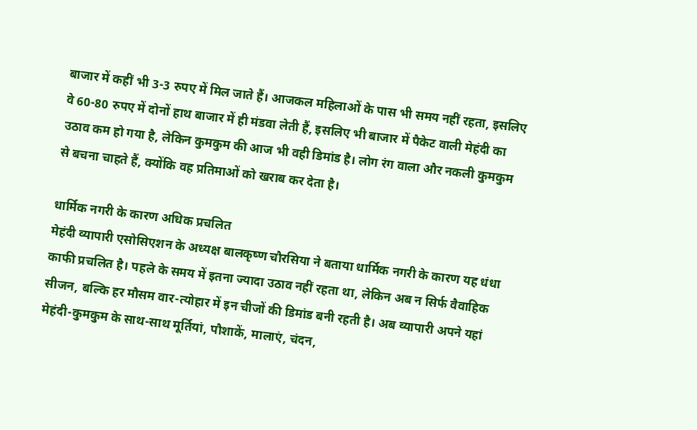बाजार में कहीं भी 3-3 रुपए में मिल जाते हैं। आजकल महिलाओं के पास भी समय नहीं रहता, इसलिए वे 60-80 रुपए में दोनों हाथ बाजार में ही मंडवा लेती हैं, इसलिए भी बाजार में पैकेट वाली मेहंदी का उठाव कम हो गया है, लेकिन कुमकुम की आज भी वही डिमांड है। लोग रंग वाला और नकली कुमकुम से बचना चाहते हैं, क्योंकि वह प्रतिमाओं को खराब कर देता है।

धार्मिक नगरी के कारण अधिक प्रचलित
मेहंदी व्यापारी एसोसिएशन के अध्यक्ष बालकृष्ण चौरसिया ने बताया धार्मिक नगरी के कारण यह धंधा काफी प्रचलित है। पहले के समय में इतना ज्यादा उठाव नहीं रहता था, लेकिन अब न सिर्फ वैवाहिक सीजन, बल्कि हर मौसम वार-त्योहार में इन चीजों की डिमांड बनी रहती है। अब व्यापारी अपने यहां मेहंदी-कुमकुम के साथ-साथ मूर्तियां, पौशाकें, मालाएं, चंदन,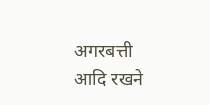अगरबत्ती आदि रखने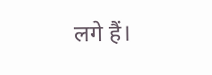लगे हैं।